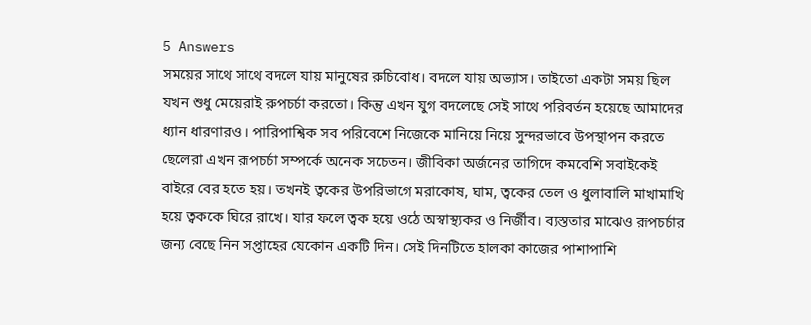5 Answers
সময়ের সাথে সাথে বদলে যায় মানুষের রুচিবোধ। বদলে যায় অভ্যাস। তাইতো একটা সময় ছিল যখন শুধু মেয়েরাই রুপচর্চা করতো। কিন্তু এখন যুগ বদলেছে সেই সাথে পরিবর্তন হয়েছে আমাদের ধ্যান ধারণারও। পারিপাশ্বিক সব পরিবেশে নিজেকে মানিয়ে নিয়ে সুন্দরভাবে উপস্থাপন করতে ছেলেরা এখন রূপচর্চা সম্পর্কে অনেক সচেতন। জীবিকা অর্জনের তাগিদে কমবেশি সবাইকেই বাইরে বের হতে হয়। তখনই ত্বকের উপরিভাগে মরাকোষ, ঘাম, ত্বকের তেল ও ধুলাবালি মাখামাখি হয়ে ত্বককে ঘিরে রাখে। যার ফলে ত্বক হয়ে ওঠে অস্বাস্থ্যকর ও নির্জীব। ব্যস্ততার মাঝেও রূপচর্চার জন্য বেছে নিন সপ্তাহের যেকোন একটি দিন। সেই দিনটিতে হালকা কাজের পাশাপাশি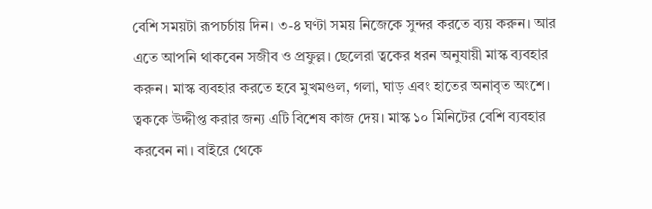বেশি সময়টা রূপচর্চায় দিন। ৩-৪ ঘণ্টা সময় নিজেকে সুন্দর করতে ব্যয় করুন। আর এতে আপনি থাকবেন সজীব ও প্রফুল্ল। ছেলেরা ত্বকের ধরন অনুযায়ী মাস্ক ব্যবহার করুন। মাস্ক ব্যবহার করতে হবে মুখমণ্ডল, গলা, ঘাড় এবং হাতের অনাবৃত অংশে। ত্বককে উদ্দীপ্ত করার জন্য এটি বিশেষ কাজ দেয়। মাস্ক ১০ মিনিটের বেশি ব্যবহার করবেন না। বাইরে থেকে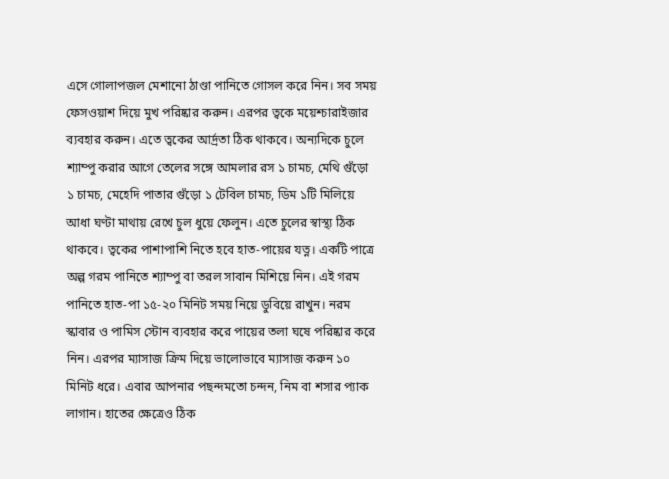এসে গোলাপজল মেশানো ঠাণ্ডা পানিতে গোসল করে নিন। সব সময় ফেসওয়াশ দিয়ে মুখ পরিষ্কার করুন। এরপর ত্বকে ময়েশ্চারাইজার ব্যবহার করুন। এতে ত্বকের আর্দ্রতা ঠিক থাকবে। অন্যদিকে চুলে শ্যাম্পু করার আগে তেলের সঙ্গে আমলার রস ১ চামচ, মেথি গুঁড়ো ১ চামচ, মেহেদি পাতার গুঁড়ো ১ টেবিল চামচ, ডিম ১টি মিলিয়ে আধা ঘণ্টা মাথায় রেখে চুল ধুয়ে ফেলুন। এতে চুলের স্বাস্থ্য ঠিক থাকবে। ত্বকের পাশাপাশি নিতে হবে হাত-পায়ের যত্ন। একটি পাত্রে অল্প গরম পানিতে শ্যাম্পু বা তরল সাবান মিশিয়ে নিন। এই গরম পানিতে হাত-পা ১৫-২০ মিনিট সময় নিয়ে ডুবিয়ে রাখুন। নরম স্কাবার ও পামিস স্টোন ব্যবহার করে পায়ের তলা ঘষে পরিষ্কার করে নিন। এরপর ম্যাসাজ ক্রিম দিয়ে ভালোভাবে ম্যাসাজ করুন ১০ মিনিট ধরে। এবার আপনার পছন্দমতো চন্দন, নিম বা শসার প্যাক লাগান। হাতের ক্ষেত্রেও ঠিক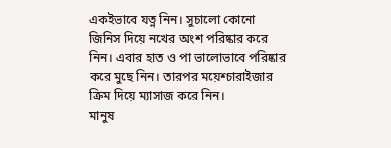একইভাবে যত্ন নিন। সুচালো কোনো জিনিস দিয়ে নখের অংশ পরিষ্কার করে নিন। এবার হাত ও পা ভালোভাবে পরিষ্কার করে মুছে নিন। তারপর ময়েশ্চারাইজার ক্রিম দিয়ে ম্যাসাজ করে নিন।
মানুষ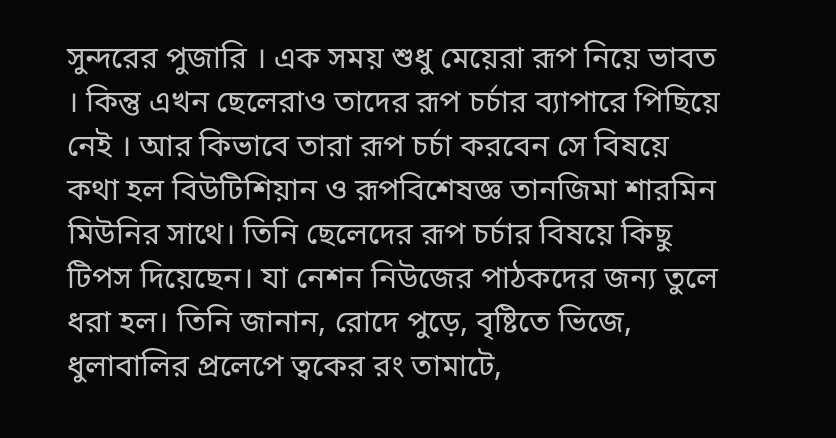সুন্দরের পুজারি । এক সময় শুধু মেয়েরা রূপ নিয়ে ভাবত । কিন্তু এখন ছেলেরাও তাদের রূপ চর্চার ব্যাপারে পিছিয়ে নেই । আর কিভাবে তারা রূপ চর্চা করবেন সে বিষয়ে কথা হল বিউটিশিয়ান ও রূপবিশেষজ্ঞ তানজিমা শারমিন মিউনির সাথে। তিনি ছেলেদের রূপ চর্চার বিষয়ে কিছু টিপস দিয়েছেন। যা নেশন নিউজের পাঠকদের জন্য তুলে ধরা হল। তিনি জানান, রোদে পুড়ে, বৃষ্টিতে ভিজে, ধুলাবালির প্রলেপে ত্বকের রং তামাটে,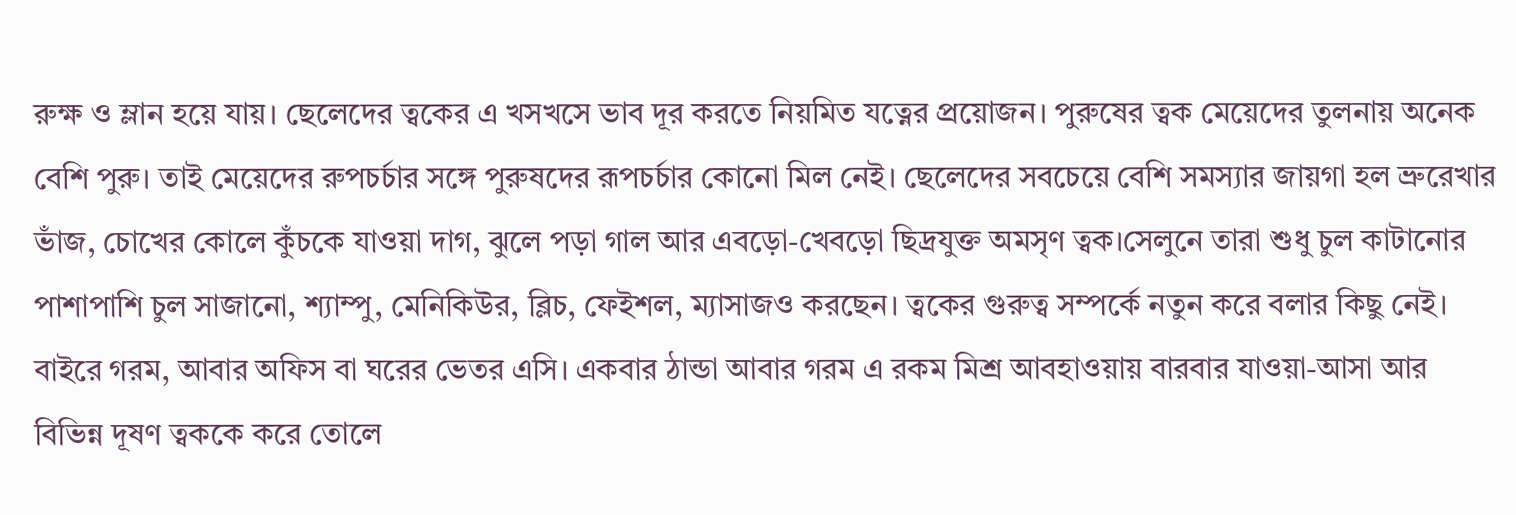রুক্ষ ও ম্লান হয়ে যায়। ছেলেদের ত্বকের এ খসখসে ভাব দূর করতে নিয়মিত যত্নের প্রয়োজন। পুরুষের ত্বক মেয়েদের তুলনায় অনেক বেশি পুরু। তাই মেয়েদের রুপচর্চার সঙ্গে পুরুষদের রূপচর্চার কোনো মিল নেই। ছেলেদের সবচেয়ে বেশি সমস্যার জায়গা হল ভ্রুরেখার ভাঁজ, চোখের কোলে কুঁচকে যাওয়া দাগ, ঝুলে পড়া গাল আর এবড়ো-খেবড়ো ছিদ্রযুক্ত অমসৃণ ত্বক।সেলুনে তারা শুধু চুল কাটানোর পাশাপাশি চুল সাজানো, শ্যাম্পু, মেনিকিউর, ব্লিচ, ফেইশল, ম্যাসাজও করছেন। ত্বকের গুরুত্ব সম্পর্কে নতুন করে বলার কিছু নেই। বাইরে গরম, আবার অফিস বা ঘরের ভেতর এসি। একবার ঠান্ডা আবার গরম এ রকম মিশ্র আবহাওয়ায় বারবার যাওয়া-আসা আর বিভিন্ন দূষণ ত্বককে করে তোলে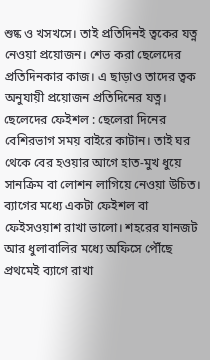শুষ্ক ও খসখসে। তাই প্রতিদিনই ত্বকের যত্ন নেওয়া প্রয়োজন। শেভ করা ছেলেদের প্রতিদিনকার কাজ। এ ছাড়াও তাদের ত্বক অনুযায়ী প্রয়োজন প্রতিদিনের যত্ন। ছেলেদের ফেইশল : ছেলেরা দিনের বেশিরভাগ সময় বাইরে কাটান। তাই ঘর থেকে বের হওয়ার আগে হাত-মুখ ধুয়ে সানক্রিম বা লোশন লাগিয়ে নেওয়া উচিত। ব্যাগের মধ্যে একটা ফেইশল বা ফেইসওয়াশ রাখা ভালো। শহরের যানজট আর ধুলাবালির মধ্যে অফিসে পৌঁছে প্রথমেই ব্যাগে রাখা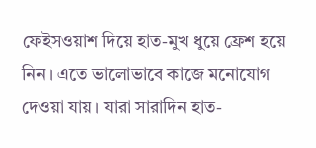ফেইসওয়াশ দিয়ে হাত-মুখ ধুয়ে ফ্রেশ হয়ে নিন। এতে ভালোভাবে কাজে মনোযোগ দেওয়া যায়। যারা সারাদিন হাত-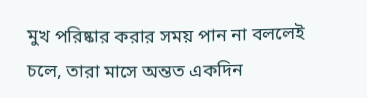মুখ পরিষ্কার করার সময় পান না বললেই চলে, তারা মাসে অন্তত একদিন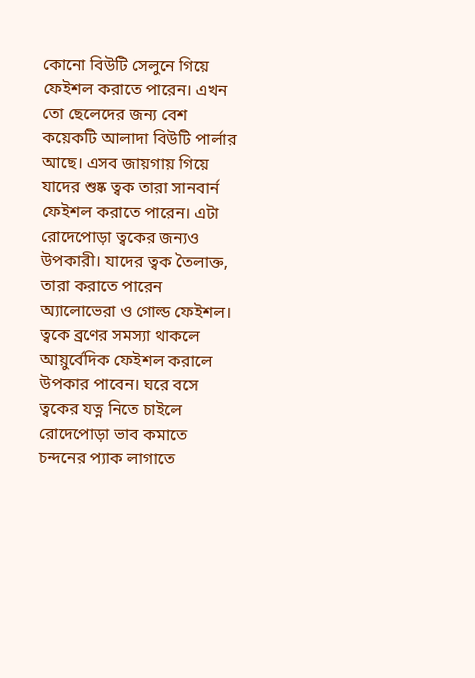কোনো বিউটি সেলুনে গিয়ে ফেইশল করাতে পারেন। এখন তো ছেলেদের জন্য বেশ কয়েকটি আলাদা বিউটি পার্লার আছে। এসব জায়গায় গিয়ে যাদের শুষ্ক ত্বক তারা সানবার্ন ফেইশল করাতে পারেন। এটা রোদেপোড়া ত্বকের জন্যও উপকারী। যাদের ত্বক তৈলাক্ত, তারা করাতে পারেন অ্যালোভেরা ও গোল্ড ফেইশল। ত্বকে ব্রণের সমস্যা থাকলে আয়ুর্বেদিক ফেইশল করালে উপকার পাবেন। ঘরে বসে ত্বকের যত্ন নিতে চাইলে রোদেপোড়া ভাব কমাতে চন্দনের প্যাক লাগাতে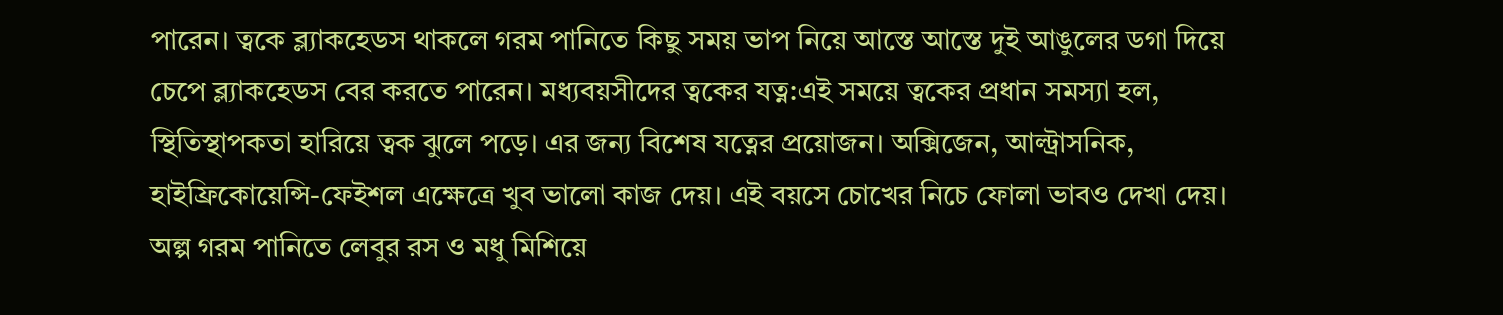পারেন। ত্বকে ব্ল্যাকহেডস থাকলে গরম পানিতে কিছু সময় ভাপ নিয়ে আস্তে আস্তে দুই আঙুলের ডগা দিয়ে চেপে ব্ল্যাকহেডস বের করতে পারেন। মধ্যবয়সীদের ত্বকের যত্ন:এই সময়ে ত্বকের প্রধান সমস্যা হল, স্থিতিস্থাপকতা হারিয়ে ত্বক ঝুলে পড়ে। এর জন্য বিশেষ যত্নের প্রয়োজন। অক্সিজেন, আল্ট্রাসনিক, হাইফ্রিকোয়েন্সি-ফেইশল এক্ষেত্রে খুব ভালো কাজ দেয়। এই বয়সে চোখের নিচে ফোলা ভাবও দেখা দেয়। অল্প গরম পানিতে লেবুর রস ও মধু মিশিয়ে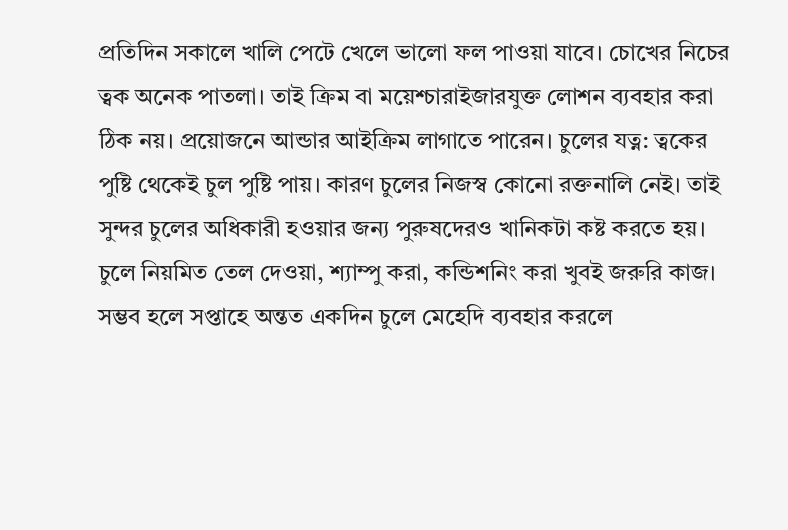প্রতিদিন সকালে খালি পেটে খেলে ভালো ফল পাওয়া যাবে। চোখের নিচের ত্বক অনেক পাতলা। তাই ক্রিম বা ময়েশ্চারাইজারযুক্ত লোশন ব্যবহার করা ঠিক নয়। প্রয়োজনে আন্ডার আইক্রিম লাগাতে পারেন। চুলের যত্ন: ত্বকের পুষ্টি থেকেই চুল পুষ্টি পায়। কারণ চুলের নিজস্ব কোনো রক্তনালি নেই। তাই সুন্দর চুলের অধিকারী হওয়ার জন্য পুরুষদেরও খানিকটা কষ্ট করতে হয়। চুলে নিয়মিত তেল দেওয়া, শ্যাম্পু করা, কন্ডিশনিং করা খুবই জরুরি কাজ। সম্ভব হলে সপ্তাহে অন্তত একদিন চুলে মেহেদি ব্যবহার করলে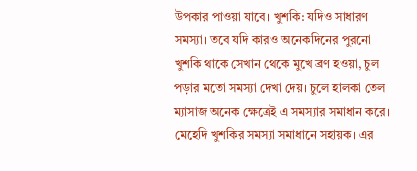উপকার পাওয়া যাবে। খুশকি: যদিও সাধারণ সমস্যা। তবে যদি কারও অনেকদিনের পুরনো খুশকি থাকে সেখান থেকে মুখে ব্রণ হওয়া, চুল পড়ার মতো সমস্যা দেখা দেয়। চুলে হালকা তেল ম্যাসাজ অনেক ক্ষেত্রেই এ সমস্যার সমাধান করে। মেহেদি খুশকির সমস্যা সমাধানে সহায়ক। এর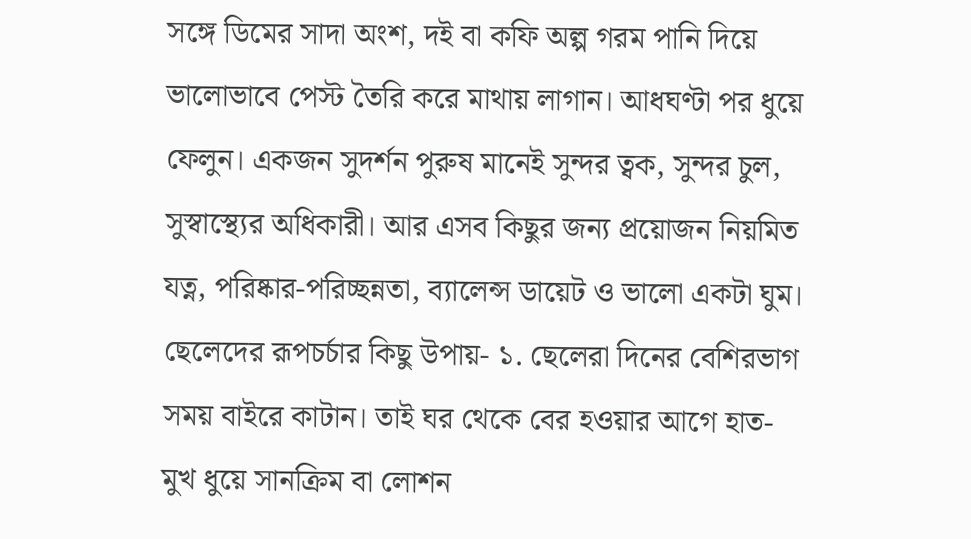সঙ্গে ডিমের সাদা অংশ, দই বা কফি অল্প গরম পানি দিয়ে ভালোভাবে পেস্ট তৈরি করে মাথায় লাগান। আধঘণ্টা পর ধুয়ে ফেলুন। একজন সুদর্শন পুরুষ মানেই সুন্দর ত্বক, সুন্দর চুল, সুস্বাস্থ্যের অধিকারী। আর এসব কিছুর জন্য প্রয়োজন নিয়মিত যত্ন, পরিষ্কার-পরিচ্ছন্নতা, ব্যালেন্স ডায়েট ও ভালো একটা ঘুম।
ছেলেদের রূপচর্চার কিছু উপায়- ১. ছেলেরা দিনের বেশিরভাগ সময় বাইরে কাটান। তাই ঘর থেকে বের হওয়ার আগে হাত-মুখ ধুয়ে সানক্রিম বা লোশন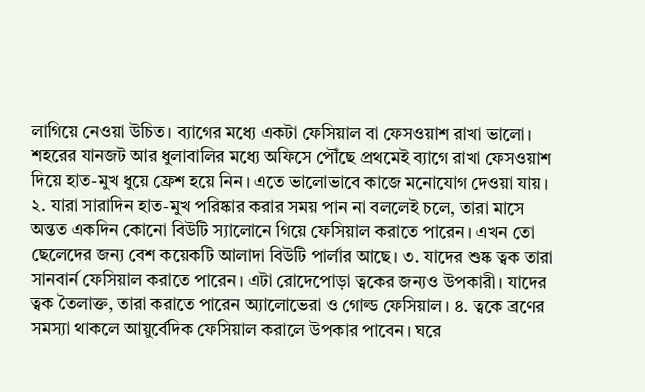লাগিয়ে নেওয়া উচিত। ব্যাগের মধ্যে একটা ফেসিয়াল বা ফেসওয়াশ রাখা ভালো। শহরের যানজট আর ধুলাবালির মধ্যে অফিসে পৌঁছে প্রথমেই ব্যাগে রাখা ফেসওয়াশ দিয়ে হাত-মুখ ধুয়ে ফ্রেশ হয়ে নিন। এতে ভালোভাবে কাজে মনোযোগ দেওয়া যায়। ২. যারা সারাদিন হাত-মুখ পরিষ্কার করার সময় পান না বললেই চলে, তারা মাসে অন্তত একদিন কোনো বিউটি স্যালোনে গিয়ে ফেসিয়াল করাতে পারেন। এখন তো ছেলেদের জন্য বেশ কয়েকটি আলাদা বিউটি পার্লার আছে। ৩. যাদের শুষ্ক ত্বক তারা সানবার্ন ফেসিয়াল করাতে পারেন। এটা রোদেপোড়া ত্বকের জন্যও উপকারী। যাদের ত্বক তৈলাক্ত, তারা করাতে পারেন অ্যালোভেরা ও গোল্ড ফেসিয়াল। ৪. ত্বকে ব্রণের সমস্যা থাকলে আয়ুর্বেদিক ফেসিয়াল করালে উপকার পাবেন। ঘরে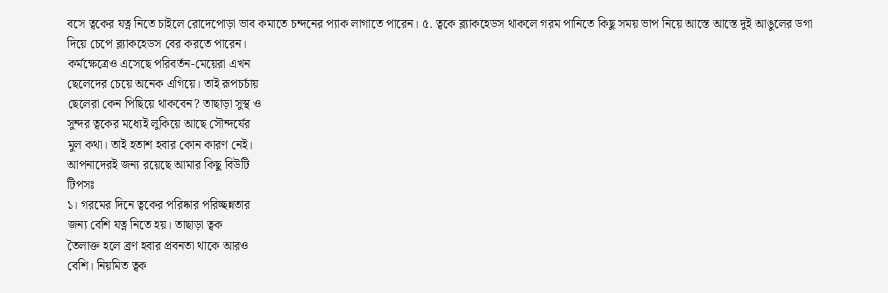বসে ত্বকের যত্ন নিতে চাইলে রোদেপোড়া ভাব কমাতে চন্দনের প্যাক লাগাতে পারেন। ৫. ত্বকে ব্ল্যাকহেডস থাকলে গরম পানিতে কিছু সময় ভাপ নিয়ে আস্তে আস্তে দুই আঙুলের ডগা দিয়ে চেপে ব্ল্যাকহেডস বের করতে পারেন।
কর্মক্ষেত্রেও এসেছে পরিবর্তন-মেয়েরা এখন
ছেলেদের চেয়ে অনেক এগিয়ে। তাই রূপচর্চায়
ছেলেরা কেন পিছিয়ে থাকবেন? তাছাড়া সুস্থ ও
সুন্দর ত্বকের মধ্যেই লুকিয়ে আছে সৌন্দর্যের
মুল কথা। তাই হতাশ হবার কোন কারণ নেই।
আপনাদেরই জন্য রয়েছে আমার কিছু বিউটি
টিপসঃ
১। গরমের দিনে ত্বকের পরিষ্কার পরিচ্ছন্নতার
জন্য বেশি যত্ন নিতে হয়। তাছাড়া ত্বক
তৈলাক্ত হলে ব্রণ হবার প্রবনতা থাকে আরও
বেশি। নিয়মিত ত্বক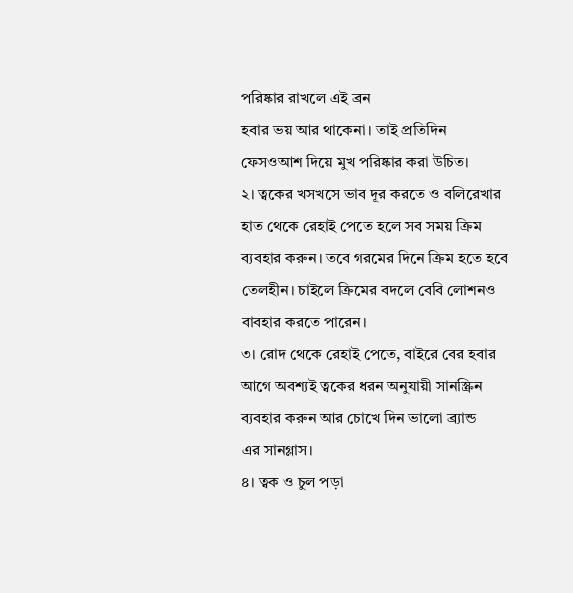পরিষ্কার রাখলে এই ব্রন
হবার ভয় আর থাকেনা। তাই প্রতিদিন
ফেসওআশ দিয়ে মুখ পরিষ্কার করা উচিত।
২। ত্বকের খসখসে ভাব দূর করতে ও বলিরেখার
হাত থেকে রেহাই পেতে হলে সব সময় ক্রিম
ব্যবহার করুন। তবে গরমের দিনে ক্রিম হতে হবে
তেলহীন। চাইলে ক্রিমের বদলে বেবি লোশনও
বাবহার করতে পারেন।
৩। রোদ থেকে রেহাই পেতে, বাইরে বের হবার
আগে অবশ্যই ত্বকের ধরন অনুযায়ী সানস্ক্রিন
ব্যবহার করুন আর চোখে দিন ভালো ব্র্যান্ড
এর সানগ্লাস।
৪। ত্বক ও চুল পড়া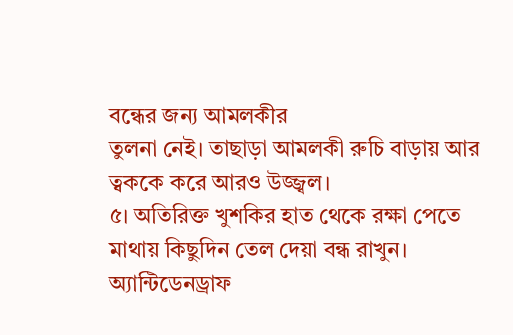বন্ধের জন্য আমলকীর
তুলনা নেই। তাছাড়া আমলকী রুচি বাড়ায় আর
ত্বককে করে আরও উজ্জ্বল।
৫। অতিরিক্ত খুশকির হাত থেকে রক্ষা পেতে
মাথায় কিছুদিন তেল দেয়া বন্ধ রাখুন।
অ্যান্টিডেনড্রাফ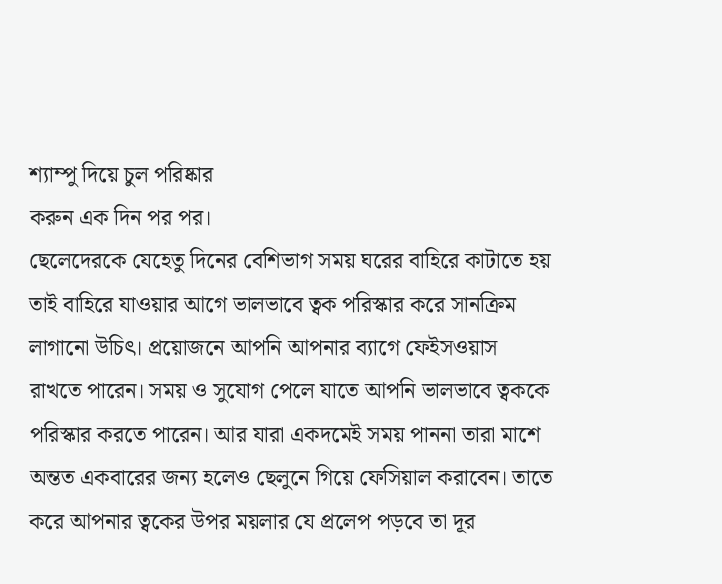শ্যাম্পু দিয়ে চুল পরিষ্কার
করুন এক দিন পর পর।
ছেলেদেরকে যেহেতু দিনের বেশিভাগ সময় ঘরের বাহিরে কাটাতে হয় তাই বাহিরে যাওয়ার আগে ভালভাবে ত্বক পরিস্কার করে সানক্রিম লাগানো উচিৎ। প্রয়োজনে আপনি আপনার ব্যাগে ফেইসওয়াস রাখতে পারেন। সময় ও সুযোগ পেলে যাতে আপনি ভালভাবে ত্বককে পরিস্কার করতে পারেন। আর যারা একদমেই সময় পাননা তারা মাশে অন্তত একবারের জন্য হলেও ছেলুনে গিয়ে ফেসিয়াল করাবেন। তাতে করে আপনার ত্বকের উপর ময়লার যে প্রলেপ পড়বে তা দূর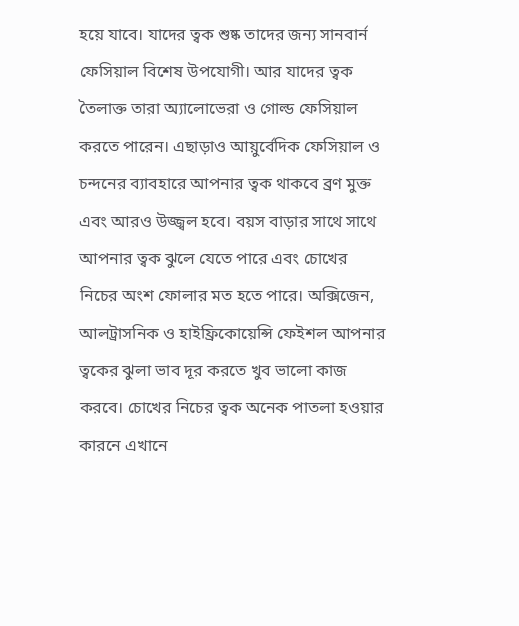হয়ে যাবে। যাদের ত্বক শুষ্ক তাদের জন্য সানবার্ন ফেসিয়াল বিশেষ উপযোগী। আর যাদের ত্বক তৈলাক্ত তারা অ্যালোভেরা ও গোল্ড ফেসিয়াল করতে পারেন। এছাড়াও আয়ুর্বেদিক ফেসিয়াল ও চন্দনের ব্যাবহারে আপনার ত্বক থাকবে ব্রণ মুক্ত এবং আরও উজ্জ্বল হবে। বয়স বাড়ার সাথে সাথে আপনার ত্বক ঝুলে যেতে পারে এবং চোখের নিচের অংশ ফোলার মত হতে পারে। অক্সিজেন, আলট্রাসনিক ও হাইফ্রিকোয়েন্সি ফেইশল আপনার ত্বকের ঝুলা ভাব দূর করতে খুব ভালো কাজ করবে। চোখের নিচের ত্বক অনেক পাতলা হওয়ার কারনে এখানে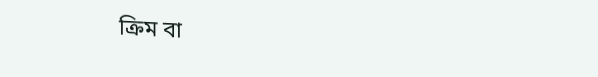ক্রিম বা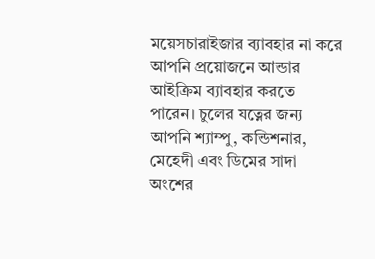ময়েসচারাইজার ব্যাবহার না করে আপনি প্রয়োজনে আন্ডার আইক্রিম ব্যাবহার করতে পারেন। চুলের যত্নের জন্য আপনি শ্যাম্পু, কন্ডিশনার, মেহেদী এবং ডিমের সাদা অংশের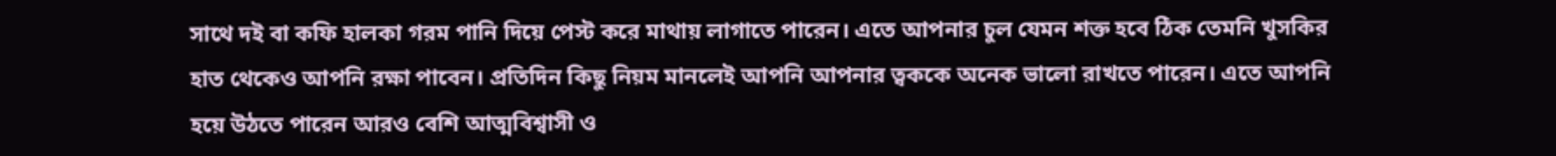সাথে দই বা কফি হালকা গরম পানি দিয়ে পেস্ট করে মাথায় লাগাতে পারেন। এতে আপনার চুল যেমন শক্ত হবে ঠিক তেমনি খুসকির হাত থেকেও আপনি রক্ষা পাবেন। প্রতিদিন কিছু নিয়ম মানলেই আপনি আপনার ত্বককে অনেক ভালো রাখতে পারেন। এতে আপনি হয়ে উঠতে পারেন আরও বেশি আত্মবিশ্বাসী ও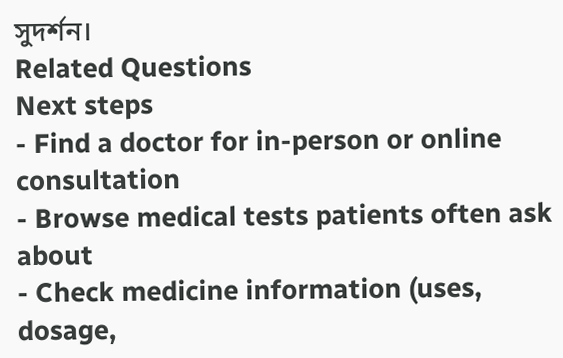সুদর্শন।
Related Questions
Next steps
- Find a doctor for in-person or online consultation
- Browse medical tests patients often ask about
- Check medicine information (uses, dosage,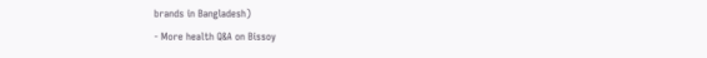brands in Bangladesh)
- More health Q&A on Bissoy